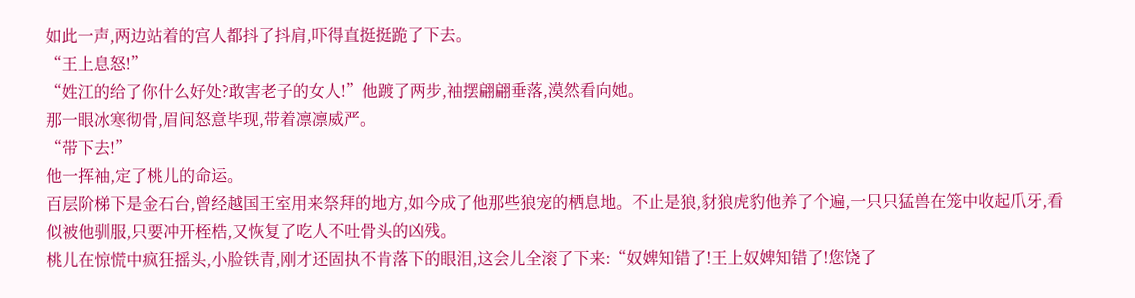如此一声,两边站着的宫人都抖了抖肩,吓得直挺挺跪了下去。
“王上息怒!”
“姓江的给了你什么好处?敢害老子的女人!”他踱了两步,袖摆翩翩垂落,漠然看向她。
那一眼冰寒彻骨,眉间怒意毕现,带着凛凛威严。
“带下去!”
他一挥袖,定了桃儿的命运。
百层阶梯下是金石台,曾经越国王室用来祭拜的地方,如今成了他那些狼宠的栖息地。不止是狼,豺狼虎豹他养了个遍,一只只猛兽在笼中收起爪牙,看似被他驯服,只要冲开桎梏,又恢复了吃人不吐骨头的凶残。
桃儿在惊慌中疯狂摇头,小脸铁青,刚才还固执不肯落下的眼泪,这会儿全滚了下来:“奴婢知错了!王上奴婢知错了!您饶了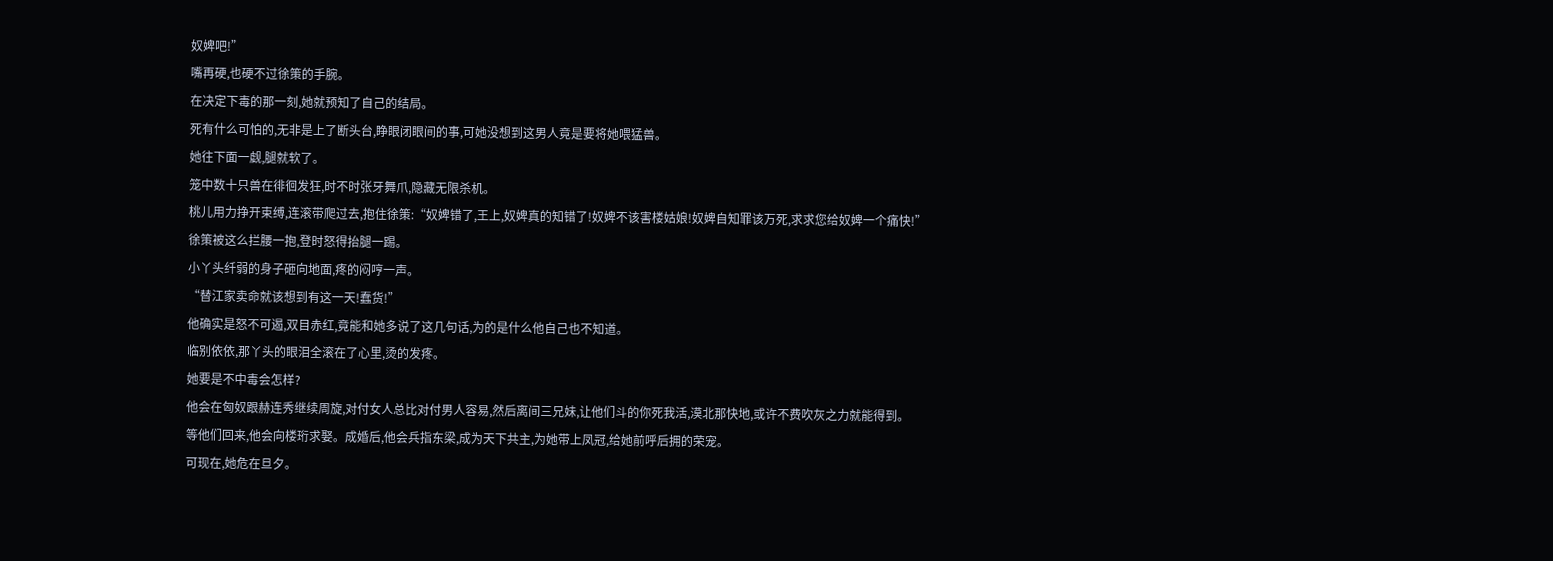奴婢吧!”
嘴再硬,也硬不过徐策的手腕。
在决定下毒的那一刻,她就预知了自己的结局。
死有什么可怕的,无非是上了断头台,睁眼闭眼间的事,可她没想到这男人竟是要将她喂猛兽。
她往下面一觑,腿就软了。
笼中数十只兽在徘徊发狂,时不时张牙舞爪,隐藏无限杀机。
桃儿用力挣开束缚,连滚带爬过去,抱住徐策:“奴婢错了,王上,奴婢真的知错了!奴婢不该害楼姑娘!奴婢自知罪该万死,求求您给奴婢一个痛快!”
徐策被这么拦腰一抱,登时怒得抬腿一踢。
小丫头纤弱的身子砸向地面,疼的闷哼一声。
“替江家卖命就该想到有这一天!蠢货!”
他确实是怒不可遏,双目赤红,竟能和她多说了这几句话,为的是什么他自己也不知道。
临别依依,那丫头的眼泪全滚在了心里,烫的发疼。
她要是不中毒会怎样?
他会在匈奴跟赫连秀继续周旋,对付女人总比对付男人容易,然后离间三兄妹,让他们斗的你死我活,漠北那快地,或许不费吹灰之力就能得到。
等他们回来,他会向楼珩求娶。成婚后,他会兵指东梁,成为天下共主,为她带上凤冠,给她前呼后拥的荣宠。
可现在,她危在旦夕。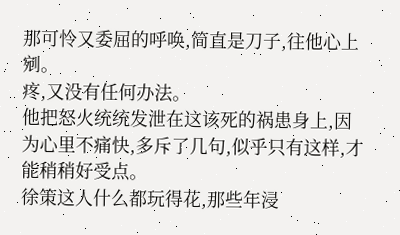那可怜又委屈的呼唤,简直是刀子,往他心上剜。
疼,又没有任何办法。
他把怒火统统发泄在这该死的祸患身上,因为心里不痛快,多斥了几句,似乎只有这样,才能稍稍好受点。
徐策这人什么都玩得花,那些年浸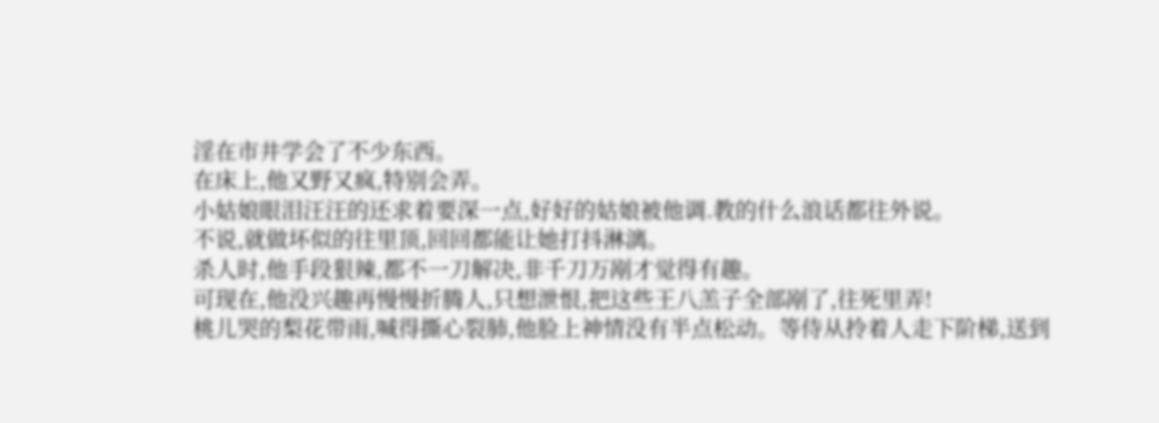淫在市井学会了不少东西。
在床上,他又野又疯,特别会弄。
小姑娘眼泪汪汪的还求着要深一点,好好的姑娘被他调.教的什么浪话都往外说。
不说,就做坏似的往里顶,回回都能让她打抖淋漓。
杀人时,他手段狠辣,都不一刀解决,非千刀万剐才觉得有趣。
可现在,他没兴趣再慢慢折腾人,只想泄恨,把这些王八羔子全部剐了,往死里弄!
桃儿哭的梨花带雨,喊得撕心裂肺,他脸上神情没有半点松动。等侍从拎着人走下阶梯,送到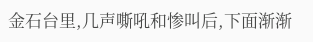金石台里,几声嘶吼和惨叫后,下面渐渐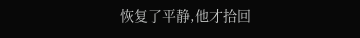恢复了平静,他才拾回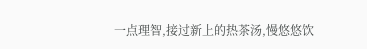一点理智,接过新上的热茶汤,慢悠悠饮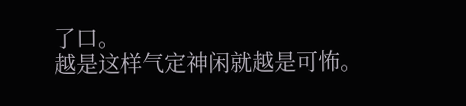了口。
越是这样气定神闲就越是可怖。